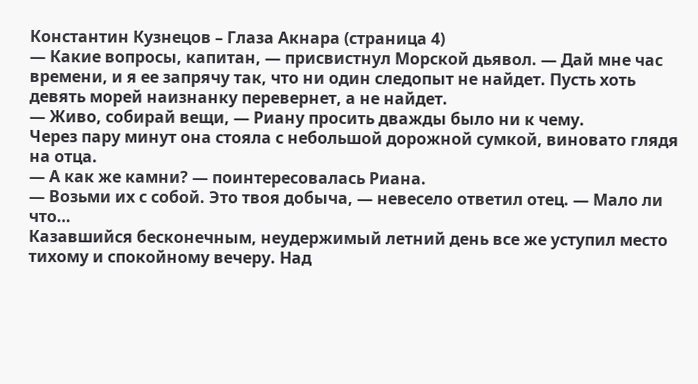Константин Кузнецов – Глаза Акнара (страница 4)
— Какие вопросы, капитан, — присвистнул Морской дьявол. — Дай мне час времени, и я ее запрячу так, что ни один следопыт не найдет. Пусть хоть девять морей наизнанку перевернет, а не найдет.
— Живо, собирай вещи, — Риану просить дважды было ни к чему.
Через пару минут она стояла с небольшой дорожной сумкой, виновато глядя на отца.
— А как же камни? — поинтересовалась Риана.
— Возьми их с собой. Это твоя добыча, — невесело ответил отец. — Мало ли что…
Казавшийся бесконечным, неудержимый летний день все же уступил место тихому и спокойному вечеру. Над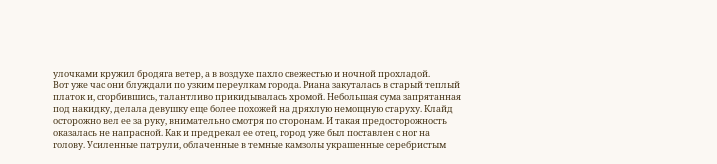улочками кружил бродяга ветер, а в воздухе пахло свежестью и ночной прохладой.
Вот уже час они блуждали по узким переулкам города. Риана закуталась в старый теплый платок и, сгорбившись, талантливо прикидывалась хромой. Небольшая сума запрятанная под накидку, делала девушку еще более похожей на дряхлую немощную старуху. Клайд осторожно вел ее за руку, внимательно смотря по сторонам. И такая предосторожность оказалась не напрасной. Как и предрекал ее отец, город уже был поставлен с ног на голову. Усиленные патрули, облаченные в темные камзолы украшенные серебристым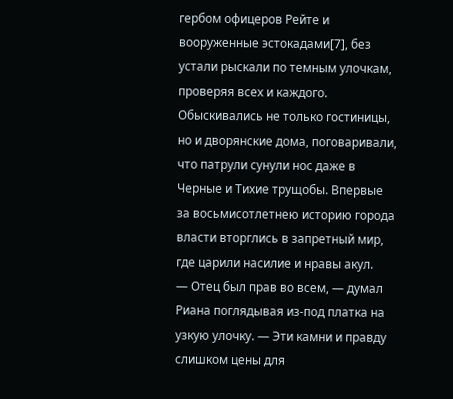гербом офицеров Рейте и вооруженные эстокадами[7], без устали рыскали по темным улочкам, проверяя всех и каждого. Обыскивались не только гостиницы, но и дворянские дома, поговаривали, что патрули сунули нос даже в Черные и Тихие трущобы. Впервые за восьмисотлетнею историю города власти вторглись в запретный мир, где царили насилие и нравы акул.
— Отец был прав во всем, — думал Риана поглядывая из-под платка на узкую улочку. — Эти камни и правду слишком цены для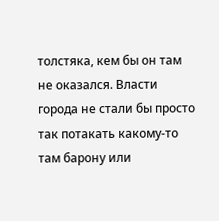толстяка, кем бы он там не оказался. Власти города не стали бы просто так потакать какому-то там барону или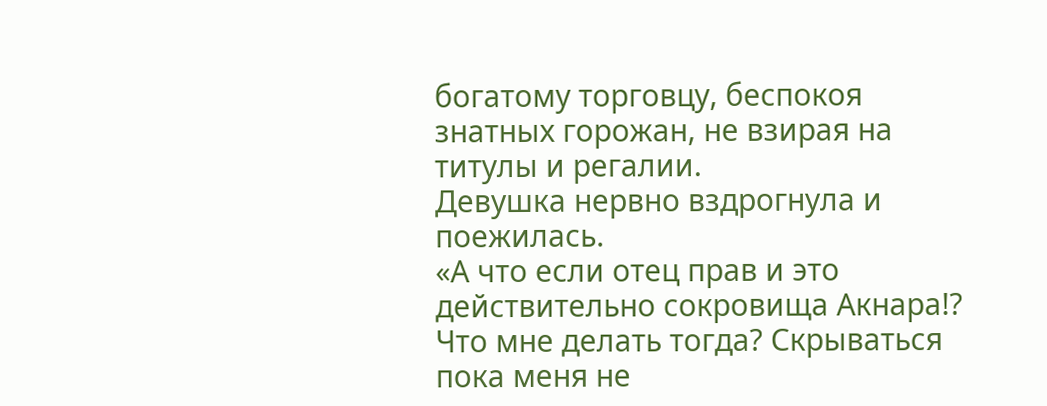богатому торговцу, беспокоя знатных горожан, не взирая на титулы и регалии.
Девушка нервно вздрогнула и поежилась.
«А что если отец прав и это действительно сокровища Акнара!? Что мне делать тогда? Скрываться пока меня не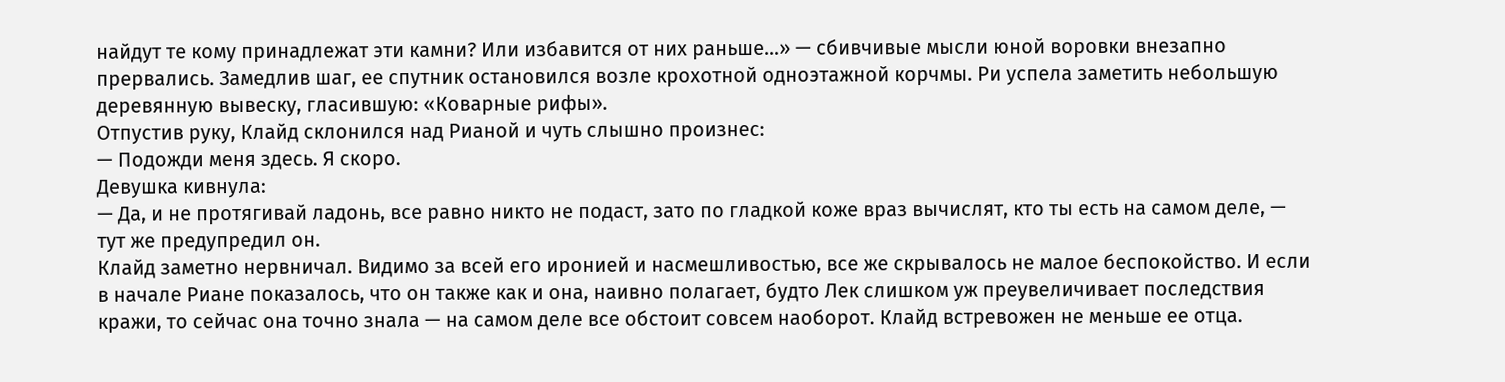найдут те кому принадлежат эти камни? Или избавится от них раньше…» — сбивчивые мысли юной воровки внезапно прервались. Замедлив шаг, ее спутник остановился возле крохотной одноэтажной корчмы. Ри успела заметить небольшую деревянную вывеску, гласившую: «Коварные рифы».
Отпустив руку, Клайд склонился над Рианой и чуть слышно произнес:
— Подожди меня здесь. Я скоро.
Девушка кивнула:
— Да, и не протягивай ладонь, все равно никто не подаст, зато по гладкой коже враз вычислят, кто ты есть на самом деле, — тут же предупредил он.
Клайд заметно нервничал. Видимо за всей его иронией и насмешливостью, все же скрывалось не малое беспокойство. И если в начале Риане показалось, что он также как и она, наивно полагает, будто Лек слишком уж преувеличивает последствия кражи, то сейчас она точно знала — на самом деле все обстоит совсем наоборот. Клайд встревожен не меньше ее отца.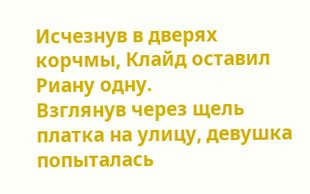Исчезнув в дверях корчмы, Клайд оставил Риану одну.
Взглянув через щель платка на улицу, девушка попыталась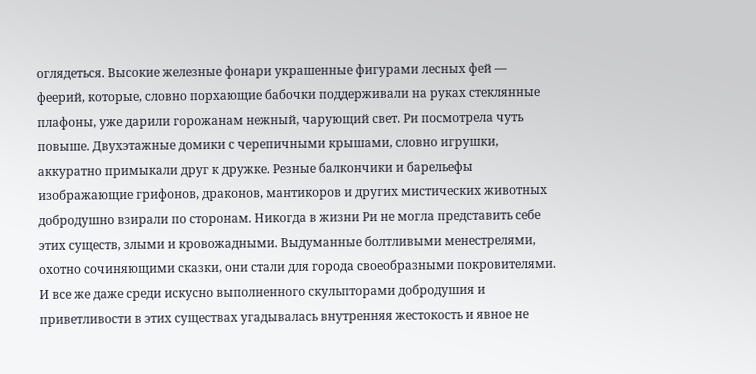оглядеться. Высокие железные фонари украшенные фигурами лесных фей — феерий, которые, словно порхающие бабочки поддерживали на руках стеклянные плафоны, уже дарили горожанам нежный, чарующий свет. Ри посмотрела чуть повыше. Двухэтажные домики с черепичными крышами, словно игрушки, аккуратно примыкали друг к дружке. Резные балкончики и барельефы изображающие грифонов, драконов, мантикоров и других мистических животных добродушно взирали по сторонам. Никогда в жизни Ри не могла представить себе этих существ, злыми и кровожадными. Выдуманные болтливыми менестрелями, охотно сочиняющими сказки, они стали для города своеобразными покровителями. И все же даже среди искусно выполненного скульпторами добродушия и приветливости в этих существах угадывалась внутренняя жестокость и явное не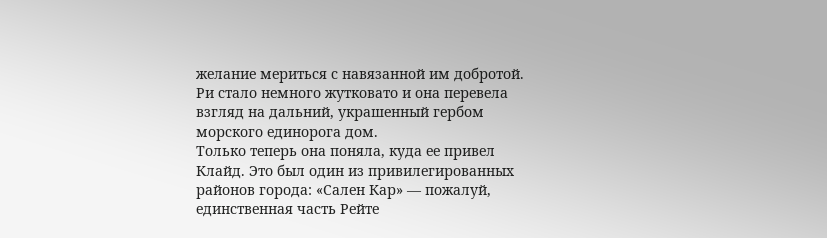желание мериться с навязанной им добротой. Ри стало немного жутковато и она перевела взгляд на дальний, украшенный гербом морского единорога дом.
Только теперь она поняла, куда ее привел Клайд. Это был один из привилегированных районов города: «Сален Кар» — пожалуй, единственная часть Рейте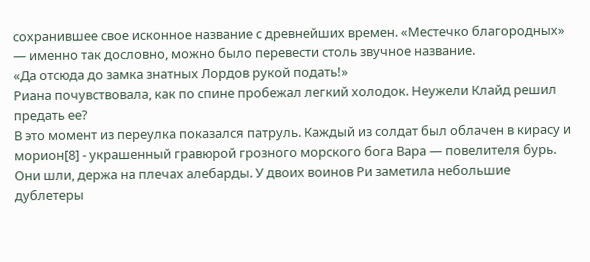сохранившее свое исконное название с древнейших времен. «Местечко благородных» — именно так дословно, можно было перевести столь звучное название.
«Да отсюда до замка знатных Лордов рукой подать!»
Риана почувствовала, как по спине пробежал легкий холодок. Неужели Клайд решил предать ее?
В это момент из переулка показался патруль. Каждый из солдат был облачен в кирасу и морион[8] - украшенный гравюрой грозного морского бога Вара — повелителя бурь. Они шли, держа на плечах алебарды. У двоих воинов Ри заметила небольшие дублетеры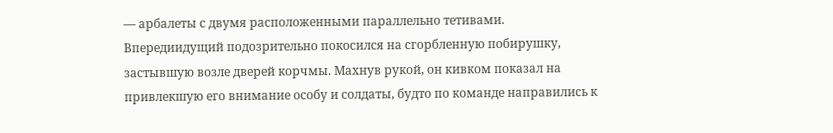— арбалеты с двумя расположенными параллельно тетивами. Впередиидущий подозрительно покосился на сгорбленную побирушку, застывшую возле дверей корчмы. Махнув рукой, он кивком показал на привлекшую его внимание особу и солдаты, будто по команде направились к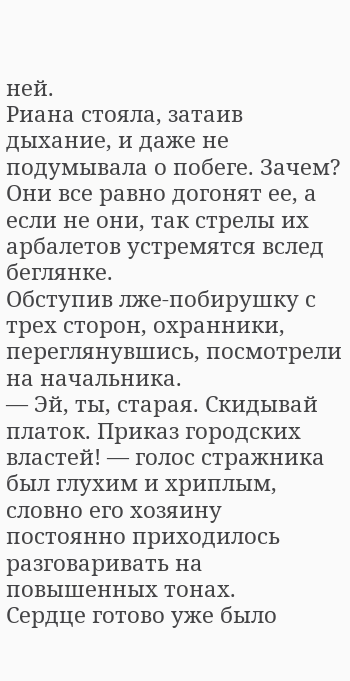ней.
Риана стояла, затаив дыхание, и даже не подумывала о побеге. Зачем? Они все равно догонят ее, а если не они, так стрелы их арбалетов устремятся вслед беглянке.
Обступив лже-побирушку с трех сторон, охранники, переглянувшись, посмотрели на начальника.
— Эй, ты, старая. Скидывай платок. Приказ городских властей! — голос стражника был глухим и хриплым, словно его хозяину постоянно приходилось разговаривать на повышенных тонах.
Сердце готово уже было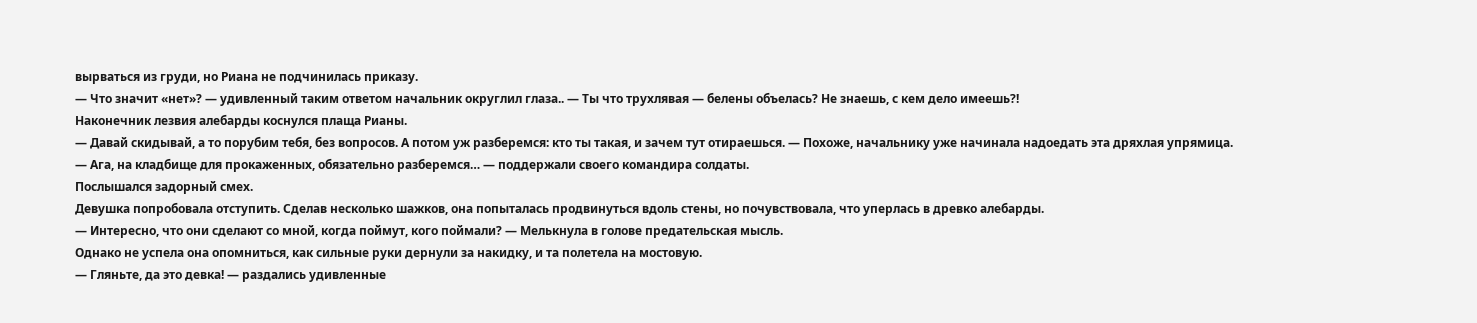вырваться из груди, но Риана не подчинилась приказу.
— Что значит «нет»? — удивленный таким ответом начальник округлил глаза.. — Ты что трухлявая — белены объелась? Не знаешь, с кем дело имеешь?!
Наконечник лезвия алебарды коснулся плаща Рианы.
— Давай скидывай, а то порубим тебя, без вопросов. А потом уж разберемся: кто ты такая, и зачем тут отираешься. — Похоже, начальнику уже начинала надоедать эта дряхлая упрямица.
— Ага, на кладбище для прокаженных, обязательно разберемся… — поддержали своего командира солдаты.
Послышался задорный смех.
Девушка попробовала отступить. Сделав несколько шажков, она попыталась продвинуться вдоль стены, но почувствовала, что уперлась в древко алебарды.
— Интересно, что они сделают со мной, когда поймут, кого поймали? — Мелькнула в голове предательская мысль.
Однако не успела она опомниться, как сильные руки дернули за накидку, и та полетела на мостовую.
— Гляньте, да это девка! — раздались удивленные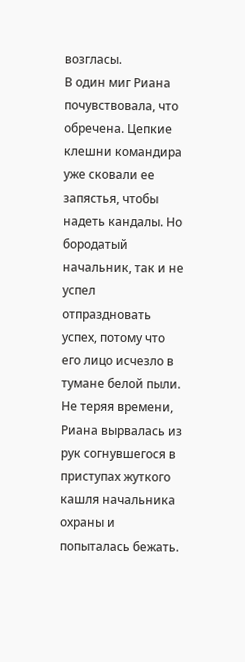возгласы.
В один миг Риана почувствовала, что обречена. Цепкие клешни командира уже сковали ее запястья, чтобы надеть кандалы. Но бородатый начальник, так и не успел отпраздновать успех, потому что его лицо исчезло в тумане белой пыли. Не теряя времени, Риана вырвалась из рук согнувшегося в приступах жуткого кашля начальника охраны и попыталась бежать.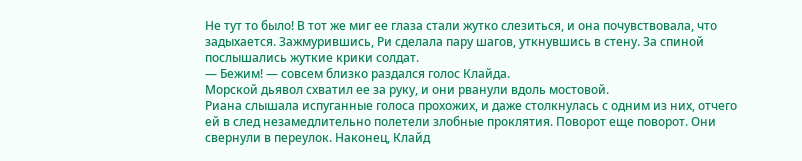Не тут то было! В тот же миг ее глаза стали жутко слезиться, и она почувствовала, что задыхается. Зажмурившись, Ри сделала пару шагов, уткнувшись в стену. За спиной послышались жуткие крики солдат.
— Бежим! — совсем близко раздался голос Клайда.
Морской дьявол схватил ее за руку, и они рванули вдоль мостовой.
Риана слышала испуганные голоса прохожих, и даже столкнулась с одним из них, отчего ей в след незамедлительно полетели злобные проклятия. Поворот еще поворот. Они свернули в переулок. Наконец, Клайд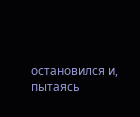остановился и, пытаясь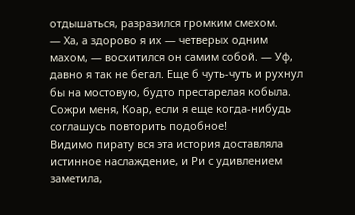отдышаться, разразился громким смехом.
— Ха, а здорово я их — четверых одним махом, — восхитился он самим собой. — Уф, давно я так не бегал. Еще б чуть-чуть и рухнул бы на мостовую, будто престарелая кобыла. Сожри меня, Коар, если я еще когда-нибудь соглашусь повторить подобное!
Видимо пирату вся эта история доставляла истинное наслаждение, и Ри с удивлением заметила,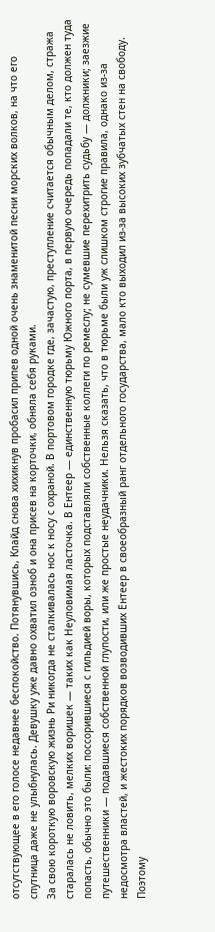отсутствующее в его голосе недавнее беспокойство. Потянувшись, Клайд снова хихикнув пробасил припев одной очень знаменитой песни морских волков, на что его спутница даже не улыбнулась. Девушку уже давно охватил озноб и она присев на корточки, обняла себя руками.
За свою короткую воровскую жизнь Ри никогда не сталкивалась нос к носу с охраной. В портовом городке где, зачастую, преступление считается обычным делом, стража старалась не ловить, мелких воришек — таких как Неуловимая ласточка. В Ентеер — единственную тюрьму Южного порта, в первую очередь попадали те, кто должен туда попасть, обычно это были: поссорившиеся с гильдией воры, которых подставляли собственные коллеги по ремеслу; не сумевшие перехитрить судьбу — должники; заезжие путешественники — подавшиеся собственной глупости, или же простые неудачники. Нельзя сказать, что в тюрьме были уж слишком строгие правила, однако из-за недосмотра властей, и жестоких порядков возводивших Ентеер в своеобразный ранг отдельного государства, мало кто выходил из-за высоких зубчатых стен на свободу. Поэтому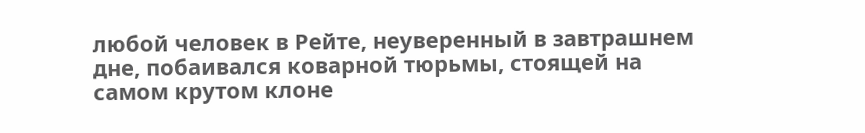любой человек в Рейте, неуверенный в завтрашнем дне, побаивался коварной тюрьмы, стоящей на самом крутом клоне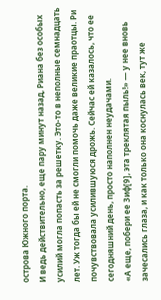острова Южного порта.
И ведь действительно, еще пару минут назад, Риана без особых усилий могла попасть за решетку. Это-то в неполные семнадцать лет. Уж тогда бы ей не смогли помочь даже великие праотцы. Ри почувствовала усилившуюся дрожь. Сейчас ей казалось, что ее сегодняшний день, просто наполнен неудачами.
«А еще, побери ее Зиф[9], эта треклятая пыль!» — у нее вновь зачесались глаза, и как только она коснулась век, тут же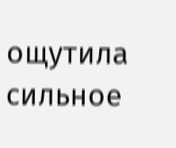ощутила сильное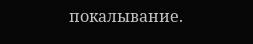покалывание.